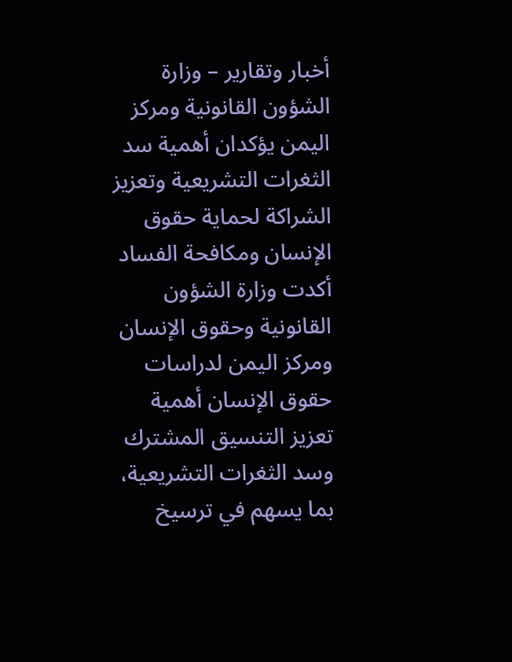أخبار وتقارير – وزارة الشؤون القانونية ومركز اليمن يؤكدان أهمية سد الثغرات التشريعية وتعزيز الشراكة لحماية حقوق الإنسان ومكافحة الفساد
أكدت وزارة الشؤون القانونية وحقوق الإنسان ومركز اليمن لدراسات حقوق الإنسان أهمية تعزيز التنسيق المشترك وسد الثغرات التشريعية، بما يسهم في ترسيخ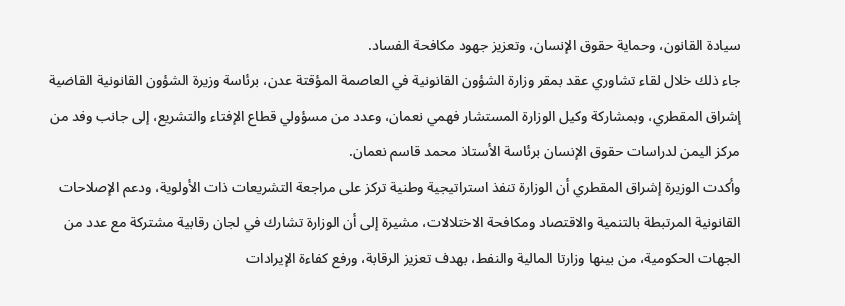سيادة القانون، وحماية حقوق الإنسان، وتعزيز جهود مكافحة الفساد.
جاء ذلك خلال لقاء تشاوري عقد بمقر وزارة الشؤون القانونية في العاصمة المؤقتة عدن، برئاسة وزيرة الشؤون القانونية القاضية إشراق المقطري، وبمشاركة وكيل الوزارة المستشار فهمي نعمان، وعدد من مسؤولي قطاع الإفتاء والتشريع، إلى جانب وفد من مركز اليمن لدراسات حقوق الإنسان برئاسة الأستاذ محمد قاسم نعمان.
وأكدت الوزيرة إشراق المقطري أن الوزارة تنفذ استراتيجية وطنية تركز على مراجعة التشريعات ذات الأولوية، ودعم الإصلاحات القانونية المرتبطة بالتنمية والاقتصاد ومكافحة الاختلالات، مشيرة إلى أن الوزارة تشارك في لجان رقابية مشتركة مع عدد من الجهات الحكومية، من بينها وزارتا المالية والنفط، بهدف تعزيز الرقابة، ورفع كفاءة الإيرادات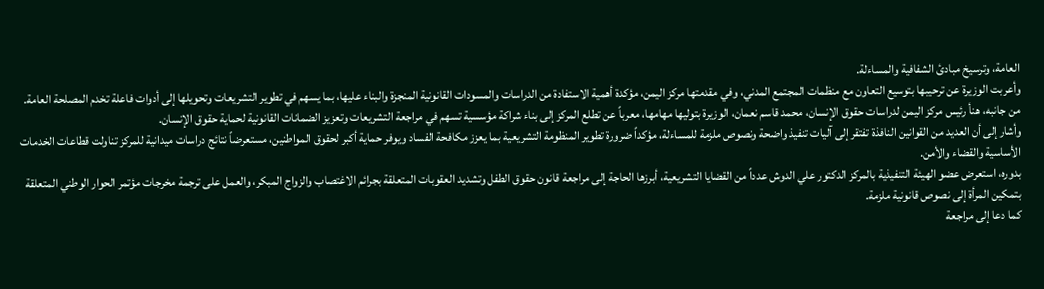العامة، وترسيخ مبادئ الشفافية والمساءلة.
وأعربت الوزيرة عن ترحيبها بتوسيع التعاون مع منظمات المجتمع المدني، وفي مقدمتها مركز اليمن، مؤكدة أهمية الاستفادة من الدراسات والمسودات القانونية المنجزة والبناء عليها، بما يسهم في تطوير التشريعات وتحويلها إلى أدوات فاعلة تخدم المصلحة العامة.
من جانبه، هنأ رئيس مركز اليمن لدراسات حقوق الإنسان، محمد قاسم نعمان، الوزيرة بتوليها مهامها، معرباً عن تطلع المركز إلى بناء شراكة مؤسسية تسهم في مراجعة التشريعات وتعزيز الضمانات القانونية لحماية حقوق الإنسان.
وأشار إلى أن العديد من القوانين النافذة تفتقر إلى آليات تنفيذ واضحة ونصوص ملزمة للمساءلة، مؤكداً ضرورة تطوير المنظومة التشريعية بما يعزز مكافحة الفساد ويوفر حماية أكبر لحقوق المواطنين، مستعرضاً نتائج دراسات ميدانية للمركز تناولت قطاعات الخدمات الأساسية والقضاء والأمن.
بدوره، استعرض عضو الهيئة التنفيذية بالمركز الدكتور علي الدوش عدداً من القضايا التشريعية، أبرزها الحاجة إلى مراجعة قانون حقوق الطفل وتشديد العقوبات المتعلقة بجرائم الاغتصاب والزواج المبكر، والعمل على ترجمة مخرجات مؤتمر الحوار الوطني المتعلقة بتمكين المرأة إلى نصوص قانونية ملزمة.
كما دعا إلى مراجعة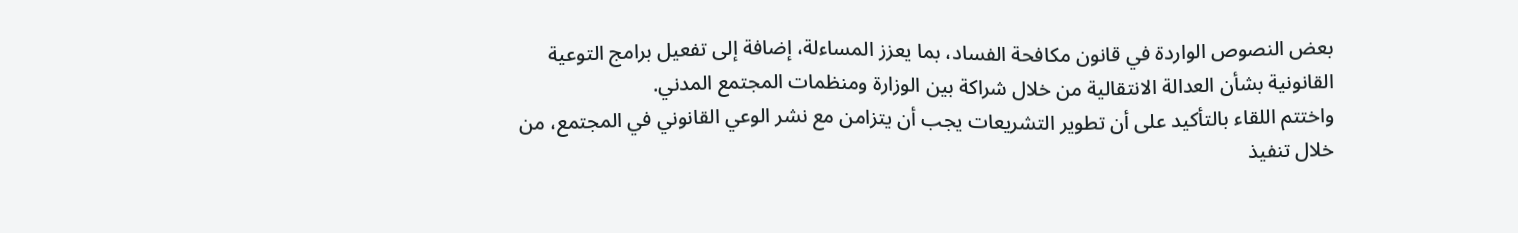بعض النصوص الواردة في قانون مكافحة الفساد، بما يعزز المساءلة، إضافة إلى تفعيل برامج التوعية القانونية بشأن العدالة الانتقالية من خلال شراكة بين الوزارة ومنظمات المجتمع المدني.
واختتم اللقاء بالتأكيد على أن تطوير التشريعات يجب أن يتزامن مع نشر الوعي القانوني في المجتمع، من خلال تنفيذ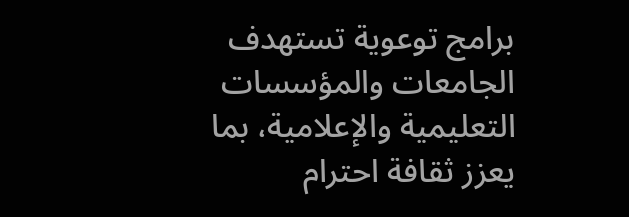برامج توعوية تستهدف الجامعات والمؤسسات التعليمية والإعلامية، بما يعزز ثقافة احترام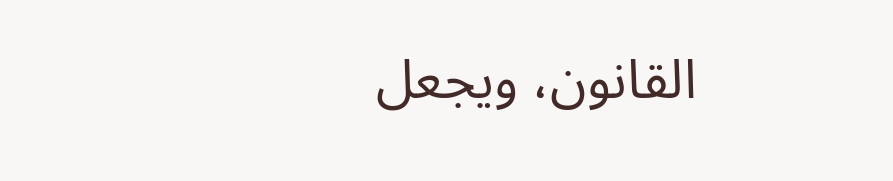القانون، ويجعل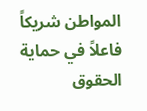المواطن شريكاً فاعلاً في حماية الحقوق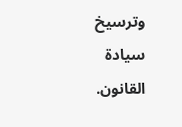وترسيخ سيادة القانون.